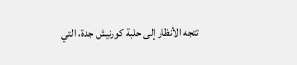تتجه الأنظار إلى حلبة كورنيش جدة، التي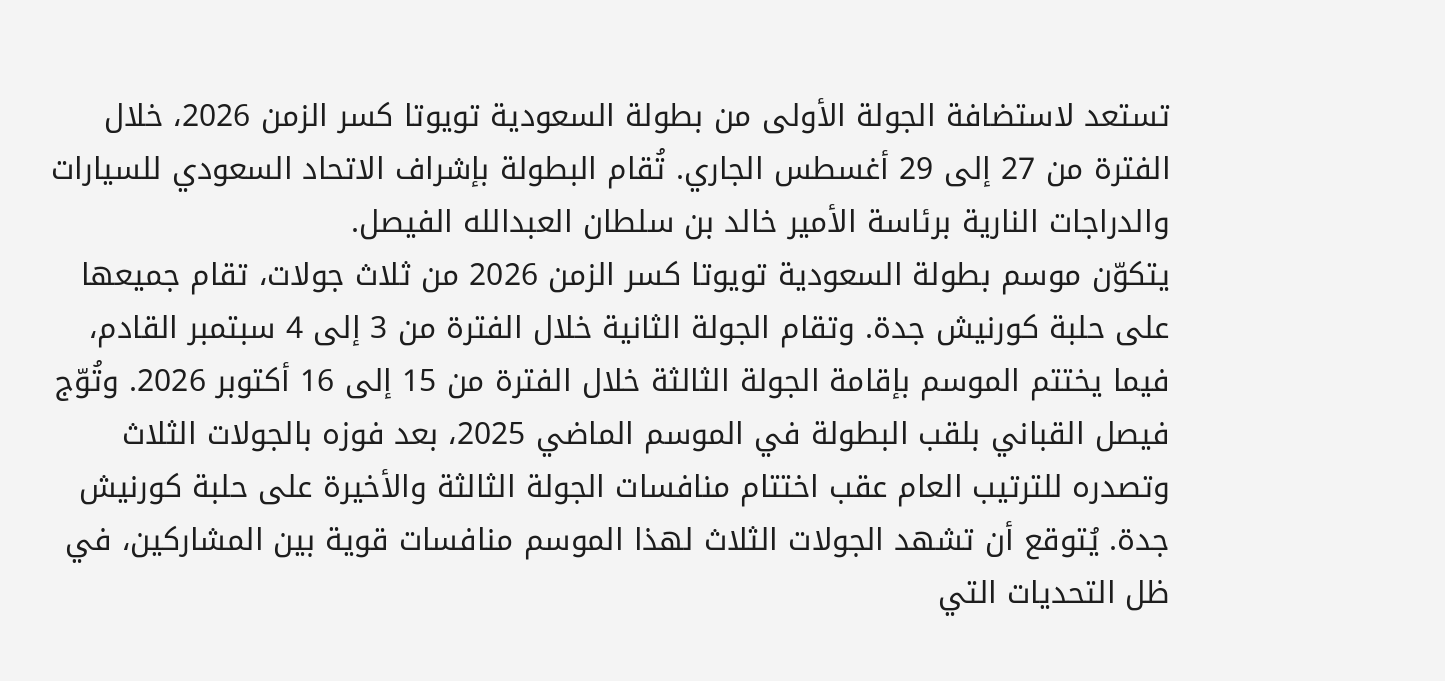تستعد لاستضافة الجولة الأولى من بطولة السعودية تويوتا كسر الزمن 2026، خلال الفترة من 27 إلى 29 أغسطس الجاري. تُقام البطولة بإشراف الاتحاد السعودي للسيارات والدراجات النارية برئاسة الأمير خالد بن سلطان العبدالله الفيصل.
يتكوّن موسم بطولة السعودية تويوتا كسر الزمن 2026 من ثلاث جولات، تقام جميعها على حلبة كورنيش جدة. وتقام الجولة الثانية خلال الفترة من 3 إلى 4 سبتمبر القادم، فيما يختتم الموسم بإقامة الجولة الثالثة خلال الفترة من 15 إلى 16 أكتوبر 2026. وتُوّج فيصل القباني بلقب البطولة في الموسم الماضي 2025، بعد فوزه بالجولات الثلاث وتصدره للترتيب العام عقب اختتام منافسات الجولة الثالثة والأخيرة على حلبة كورنيش جدة. يُتوقع أن تشهد الجولات الثلاث لهذا الموسم منافسات قوية بين المشاركين، في ظل التحديات التي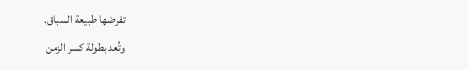تفرضها طبيعة السباق.
وتُعد بطولة كسر الزمن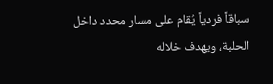سباقاً فردياً يُقام على مسار محدد داخل الحلبة، ويهدف خلاله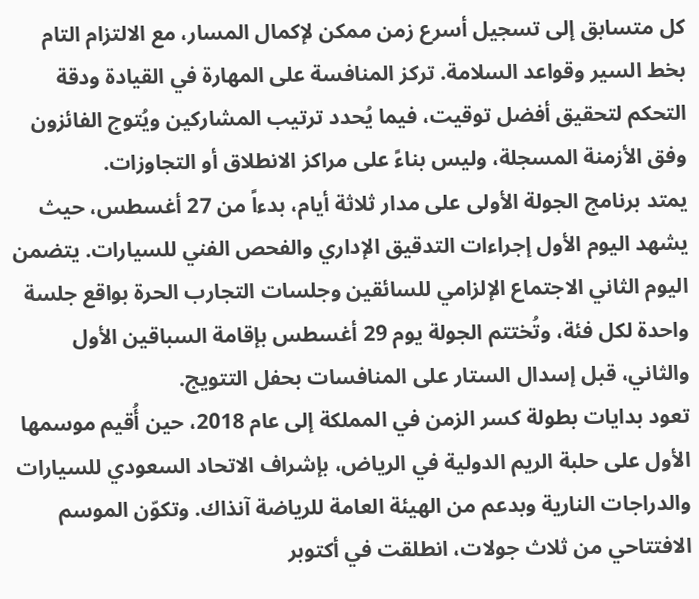كل متسابق إلى تسجيل أسرع زمن ممكن لإكمال المسار، مع الالتزام التام بخط السير وقواعد السلامة. تركز المنافسة على المهارة في القيادة ودقة التحكم لتحقيق أفضل توقيت، فيما يُحدد ترتيب المشاركين ويُتوج الفائزون وفق الأزمنة المسجلة، وليس بناءً على مراكز الانطلاق أو التجاوزات.
يمتد برنامج الجولة الأولى على مدار ثلاثة أيام، بدءاً من 27 أغسطس، حيث يشهد اليوم الأول إجراءات التدقيق الإداري والفحص الفني للسيارات. يتضمن اليوم الثاني الاجتماع الإلزامي للسائقين وجلسات التجارب الحرة بواقع جلسة واحدة لكل فئة، وتُختتم الجولة يوم 29 أغسطس بإقامة السباقين الأول والثاني، قبل إسدال الستار على المنافسات بحفل التتويج.
تعود بدايات بطولة كسر الزمن في المملكة إلى عام 2018، حين أُقيم موسمها الأول على حلبة الريم الدولية في الرياض، بإشراف الاتحاد السعودي للسيارات والدراجات النارية وبدعم من الهيئة العامة للرياضة آنذاك. وتكوّن الموسم الافتتاحي من ثلاث جولات، انطلقت في أكتوبر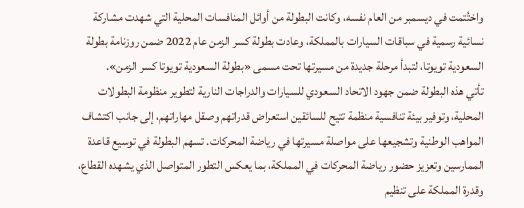واختُتمت في ديسمبر من العام نفسه، وكانت البطولة من أوائل المنافسات المحلية التي شهدت مشاركة نسائية رسمية في سباقات السيارات بالمملكة، وعادت بطولة كسر الزمن عام 2022 ضمن روزنامة بطولة السعودية تويوتا، لتبدأ مرحلة جديدة من مسيرتها تحت مسمى «بطولة السعودية تويوتا كسر الزمن».
تأتي هذه البطولة ضمن جهود الاتحاد السعودي للسيارات والدراجات النارية لتطوير منظومة البطولات المحلية، وتوفير بيئة تنافسية منظمة تتيح للسائقين استعراض قدراتهم وصقل مهاراتهم، إلى جانب اكتشاف المواهب الوطنية وتشجيعها على مواصلة مسيرتها في رياضة المحركات. تسهم البطولة في توسيع قاعدة الممارسين وتعزيز حضور رياضة المحركات في المملكة، بما يعكس التطور المتواصل الذي يشهده القطاع، وقدرة المملكة على تنظيم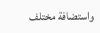واستضافة مختلف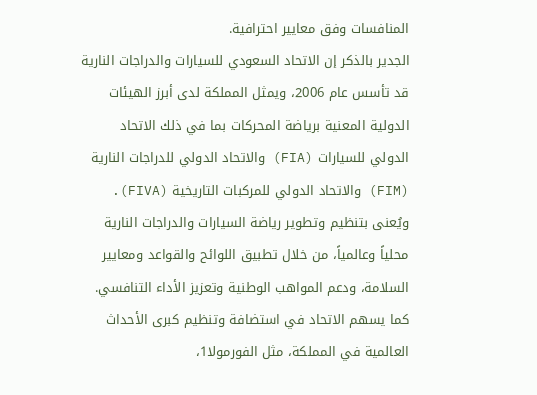المنافسات وفق معايير احترافية.
الجدير بالذكر إن الاتحاد السعودي للسيارات والدراجات النارية قد تأسس عام 2006، ويمثل المملكة لدى أبرز الهيئات الدولية المعنية برياضة المحركات بما في ذلك الاتحاد الدولي للسيارات (FIA) والاتحاد الدولي للدراجات النارية (FIM) والاتحاد الدولي للمركبات التاريخية (FIVA). ويُعنى بتنظيم وتطوير رياضة السيارات والدراجات النارية محلياً وعالمياً، من خلال تطبيق اللوائح والقواعد ومعايير السلامة، ودعم المواهب الوطنية وتعزيز الأداء التنافسي.
كما يسهم الاتحاد في استضافة وتنظيم كبرى الأحداث العالمية في المملكة، مثل الفورمولا1،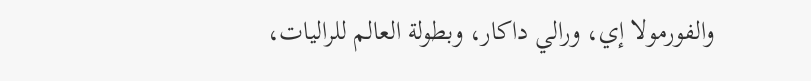والفورمولا إي، ورالي داكار، وبطولة العالم للراليات،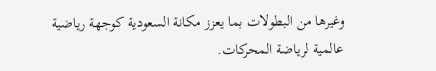وغيرها من البطولات بما يعزز مكانة السعودية كوجهة رياضية عالمية لرياضة المحركات.